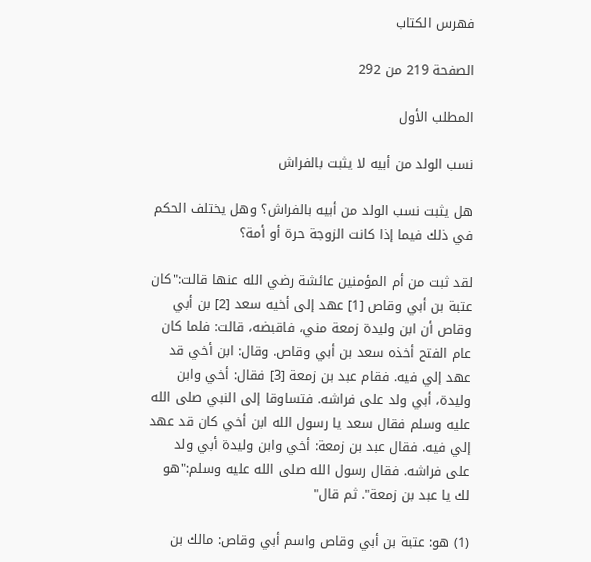فهرس الكتاب

الصفحة 219 من 292

المطلب الأول

نسب الولد من أبيه لا يثبت بالفراش

هل يثبت نسب الولد من أبيه بالفراش؟ وهل يختلف الحكم في ذلك فيما إذا كانت الزوجة حرة أو أمة؟

لقد ثبت من أم المؤمنين عائشة رضي الله عنها قالت:"كان عتبة بن أبي وقاص [1] عهد إلى أخيه سعد [2] بن أبي وقاص أن ابن وليدة زمعة مني، فاقبضه، قالت: فلما كان عام الفتح أخذه سعد بن أبي وقاص. وقال: ابن أخي قد عهد إلي فيه. فقام عبد بن زمعة [3] فقال: أخي وابن وليدة، أبي ولد على فراشه. فتساوقا إلى النبي صلى الله عليه وسلم فقال سعد يا رسول الله ابن أخي كان قد عهد إلي فيه. فقال عبد بن زمعة: أخي وابن وليدة أبي ولد على فراشه. فقال رسول الله صلى الله عليه وسلم:"هو لك يا عبد بن زمعة". ثم قال"

(1) هو: عتبة بن أبي وقاص واسم أبي وقاص: مالك بن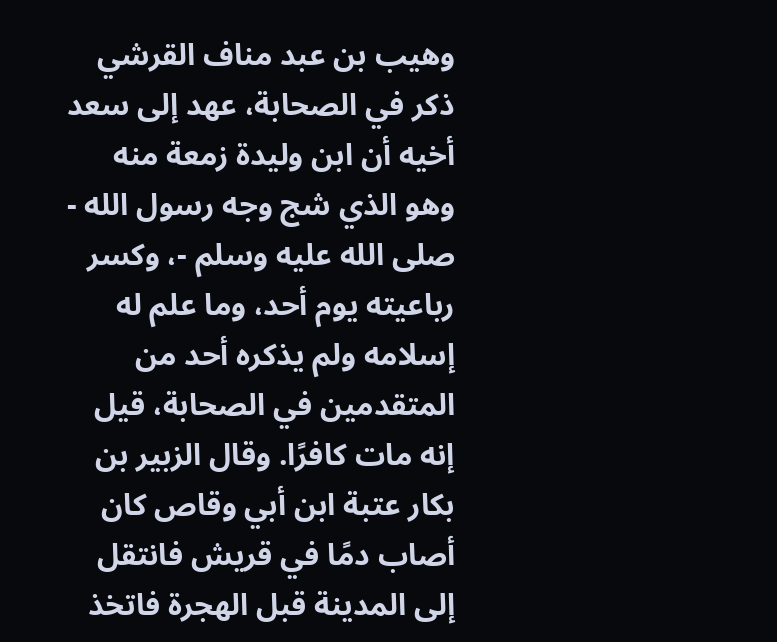وهيب بن عبد مناف القرشي ذكر في الصحابة، عهد إلى سعد أخيه أن ابن وليدة زمعة منه وهو الذي شج وجه رسول الله - صلى الله عليه وسلم -، وكسر رباعيته يوم أحد، وما علم له إسلامه ولم يذكره أحد من المتقدمين في الصحابة، قيل إنه مات كافرًا. وقال الزبير بن بكار عتبة ابن أبي وقاص كان أصاب دمًا في قريش فانتقل إلى المدينة قبل الهجرة فاتخذ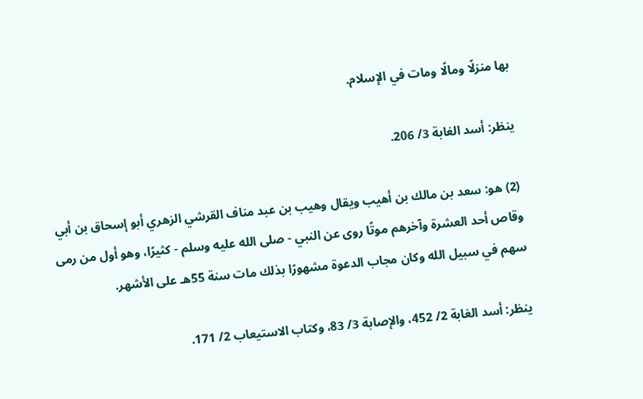بها منزلًا ومالًا ومات في الإسلام.

ينظر: أسد الغابة 3/ 206.

(2) هو: سعد بن مالك بن أهيب ويقال وهيب بن عبد مناف القرشي الزهري أبو إسحاق بن أبي وقاص أحد العشرة وآخرهم موتًا روى عن النبي - صلى الله عليه وسلم - كثيرًا، وهو أول من رمى سهم في سبيل الله وكان مجاب الدعوة مشهورًا بذلك مات سنة 55هـ على الأشهر.

ينظر: أسد الغابة 2/ 452، والإصابة 3/ 83، وكتاب الاستيعاب 2/ 171.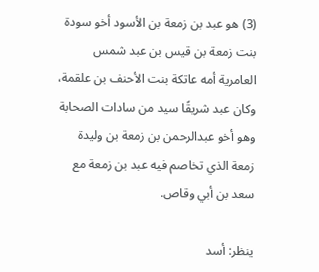(3) هو عبد بن زمعة بن الأسود أخو سودة بنت زمعة بن قيس بن عبد شمس العامرية أمه عاتكة بنت الأحنف بن علقمة، وكان عبد شريقًا سيد من سادات الصحابة وهو أخو عبدالرحمن بن زمعة بن وليدة زمعة الذي تخاصم فيه عبد بن زمعة مع سعد بن أبي وقاص.

ينظر: أسد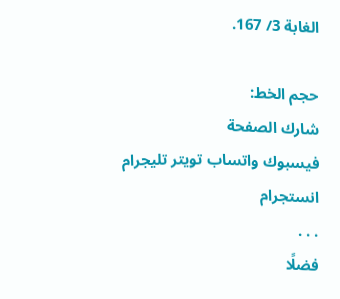الغابة 3/ 167.

حجم الخط:
شارك الصفحة
فيسبوك واتساب تويتر تليجرام انستجرام
. . .
فضلًا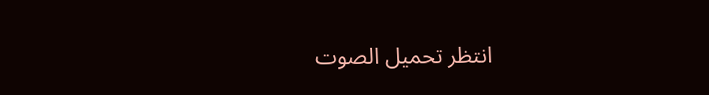انتظر تحميل الصوت